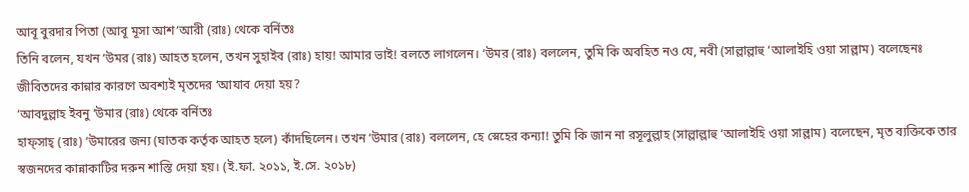আবূ বুরদার পিতা (আবূ মূসা আশ‘আরী (রাঃ) থেকে বর্নিতঃ
তিনি বলেন, যখন ‘উমর (রাঃ) আহত হলেন, তখন সুহাইব (রাঃ) হায়! আমার ভাই! বলতে লাগলেন। ‘উমর (রাঃ) বললেন, তুমি কি অবহিত নও যে, নবী (সাল্লাল্লাহু ‘আলাইহি ওয়া সাল্লাম) বলেছেনঃ জীবিতদের কান্নার কারণে অবশ্যই মৃতদের ‘আযাব দেয়া হয়?
‘আবদুল্লাহ ইবনু ‘উমার (রাঃ) থেকে বর্নিতঃ
হাফ্সাহ্ (রাঃ) ‘উমারের জন্য (ঘাতক কর্তৃক আহত হলে) কাঁদছিলেন। তখন ‘উমার (রাঃ) বললেন, হে স্নেহের কন্যা! তুমি কি জান না রসূলুল্লাহ (সাল্লাল্লাহু ‘আলাইহি ওয়া সাল্লাম) বলেছেন, মৃত ব্যক্তিকে তার স্বজনদের কান্নাকাটির দরুন শাস্তি দেয়া হয়। (ই.ফা. ২০১১, ই.সে. ২০১৮)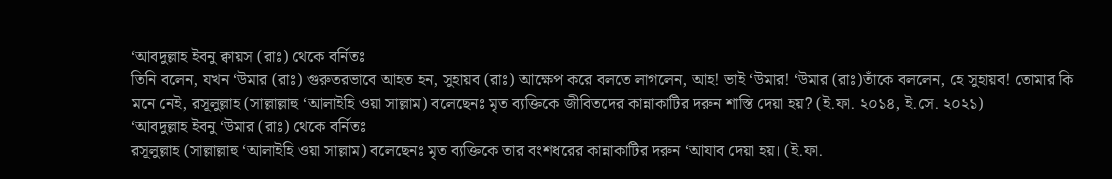‘আবদুল্লাহ ইবনু ক্বায়স (রাঃ) থেকে বর্নিতঃ
তিনি বলেন, যখন ‘উমার (রাঃ) গুরুতরভাবে আহত হন, সুহায়ব (রাঃ) আক্ষেপ করে বলতে লাগলেন, আহ! ভাই ‘উমার! ‘উমার (রাঃ)তাঁকে বললেন, হে সুহায়ব! তোমার কি মনে নেই, রসূলুল্লাহ (সাল্লাল্লাহু ‘আলাইহি ওয়া সাল্লাম) বলেছেনঃ মৃত ব্যক্তিকে জীবিতদের কান্নাকাটির দরুন শাস্তি দেয়া হয়? (ই.ফা. ২০১৪, ই.সে. ২০২১)
‘আবদুল্লাহ ইবনু ‘উমার (রাঃ) থেকে বর্নিতঃ
রসূলুল্লাহ (সাল্লাল্লাহু ‘আলাইহি ওয়া সাল্লাম) বলেছেনঃ মৃত ব্যক্তিকে তার বংশধরের কান্নাকাটির দরুন ‘আযাব দেয়া হয়। (ই.ফা.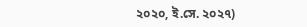২০২০, ই.সে. ২০২৭)